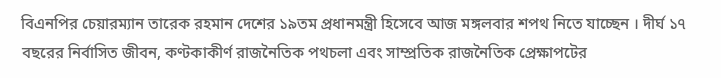বিএনপির চেয়ারম্যান তারেক রহমান দেশের ১৯তম প্রধানমন্ত্রী হিসেবে আজ মঙ্গলবার শপথ নিতে যাচ্ছেন । দীর্ঘ ১৭ বছরের নির্বাসিত জীবন, কণ্টকাকীর্ণ রাজনৈতিক পথচলা এবং সাম্প্রতিক রাজনৈতিক প্রেক্ষাপটের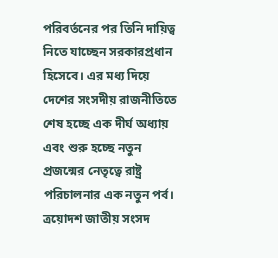পরিবর্তনের পর তিনি দায়িত্ব নিতে যাচ্ছেন সরকারপ্রধান হিসেবে। এর মধ্য দিয়ে দেশের সংসদীয় রাজনীতিতে শেষ হচ্ছে এক দীর্ঘ অধ্যায় এবং শুরু হচ্ছে নতুন প্রজন্মের নেতৃত্বে রাষ্ট্র পরিচালনার এক নতুন পর্ব।
ত্রয়োদশ জাতীয় সংসদ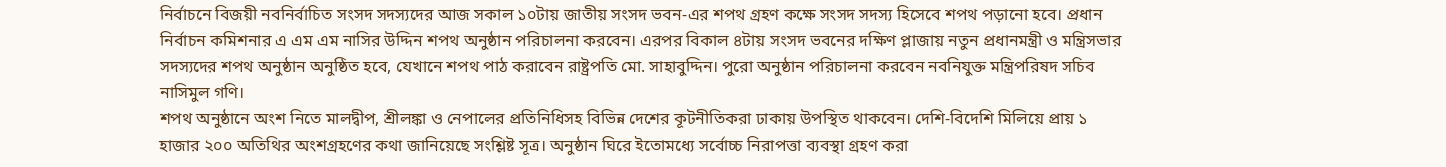নির্বাচনে বিজয়ী নবনির্বাচিত সংসদ সদস্যদের আজ সকাল ১০টায় জাতীয় সংসদ ভবন-এর শপথ গ্রহণ কক্ষে সংসদ সদস্য হিসেবে শপথ পড়ানো হবে। প্রধান নির্বাচন কমিশনার এ এম এম নাসির উদ্দিন শপথ অনুষ্ঠান পরিচালনা করবেন। এরপর বিকাল ৪টায় সংসদ ভবনের দক্ষিণ প্লাজায় নতুন প্রধানমন্ত্রী ও মন্ত্রিসভার সদস্যদের শপথ অনুষ্ঠান অনুষ্ঠিত হবে, যেখানে শপথ পাঠ করাবেন রাষ্ট্রপতি মো. সাহাবুদ্দিন। পুরো অনুষ্ঠান পরিচালনা করবেন নবনিযুক্ত মন্ত্রিপরিষদ সচিব নাসিমুল গণি।
শপথ অনুষ্ঠানে অংশ নিতে মালদ্বীপ, শ্রীলঙ্কা ও নেপালের প্রতিনিধিসহ বিভিন্ন দেশের কূটনীতিকরা ঢাকায় উপস্থিত থাকবেন। দেশি-বিদেশি মিলিয়ে প্রায় ১ হাজার ২০০ অতিথির অংশগ্রহণের কথা জানিয়েছে সংশ্লিষ্ট সূত্র। অনুষ্ঠান ঘিরে ইতোমধ্যে সর্বোচ্চ নিরাপত্তা ব্যবস্থা গ্রহণ করা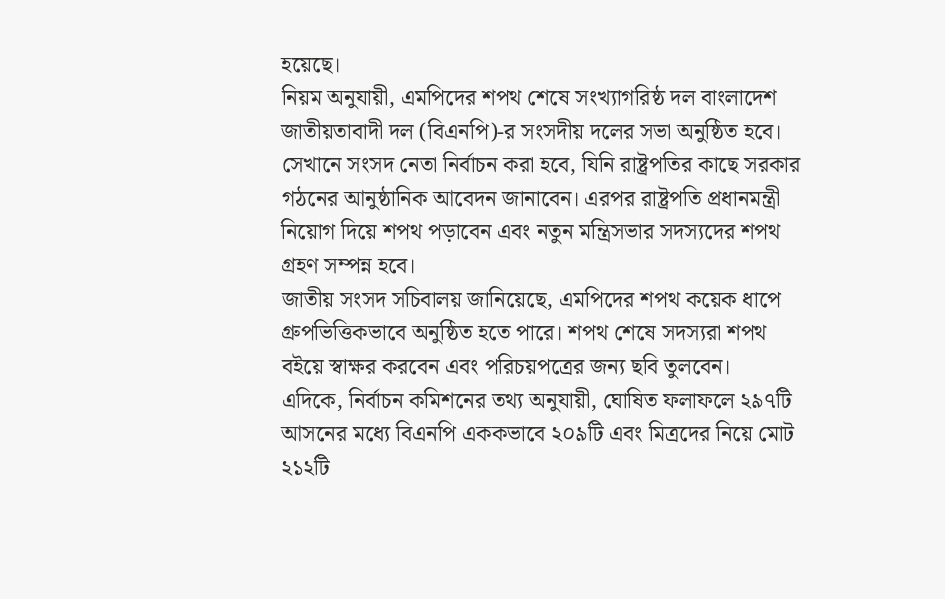হয়েছে।
নিয়ম অনুযায়ী, এমপিদের শপথ শেষে সংখ্যাগরিষ্ঠ দল বাংলাদেশ জাতীয়তাবাদী দল (বিএনপি)-র সংসদীয় দলের সভা অনুষ্ঠিত হবে। সেখানে সংসদ নেতা নির্বাচন করা হবে, যিনি রাষ্ট্রপতির কাছে সরকার গঠনের আনুষ্ঠানিক আবেদন জানাবেন। এরপর রাষ্ট্রপতি প্রধানমন্ত্রী নিয়োগ দিয়ে শপথ পড়াবেন এবং নতুন মন্ত্রিসভার সদস্যদের শপথ গ্রহণ সম্পন্ন হবে।
জাতীয় সংসদ সচিবালয় জানিয়েছে, এমপিদের শপথ কয়েক ধাপে গ্রুপভিত্তিকভাবে অনুষ্ঠিত হতে পারে। শপথ শেষে সদস্যরা শপথ বইয়ে স্বাক্ষর করবেন এবং পরিচয়পত্রের জন্য ছবি তুলবেন।
এদিকে, নির্বাচন কমিশনের তথ্য অনুযায়ী, ঘোষিত ফলাফলে ২৯৭টি আসনের মধ্যে বিএনপি এককভাবে ২০৯টি এবং মিত্রদের নিয়ে মোট ২১২টি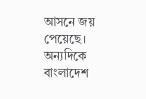আসনে জয় পেয়েছে। অন্যদিকে বাংলাদেশ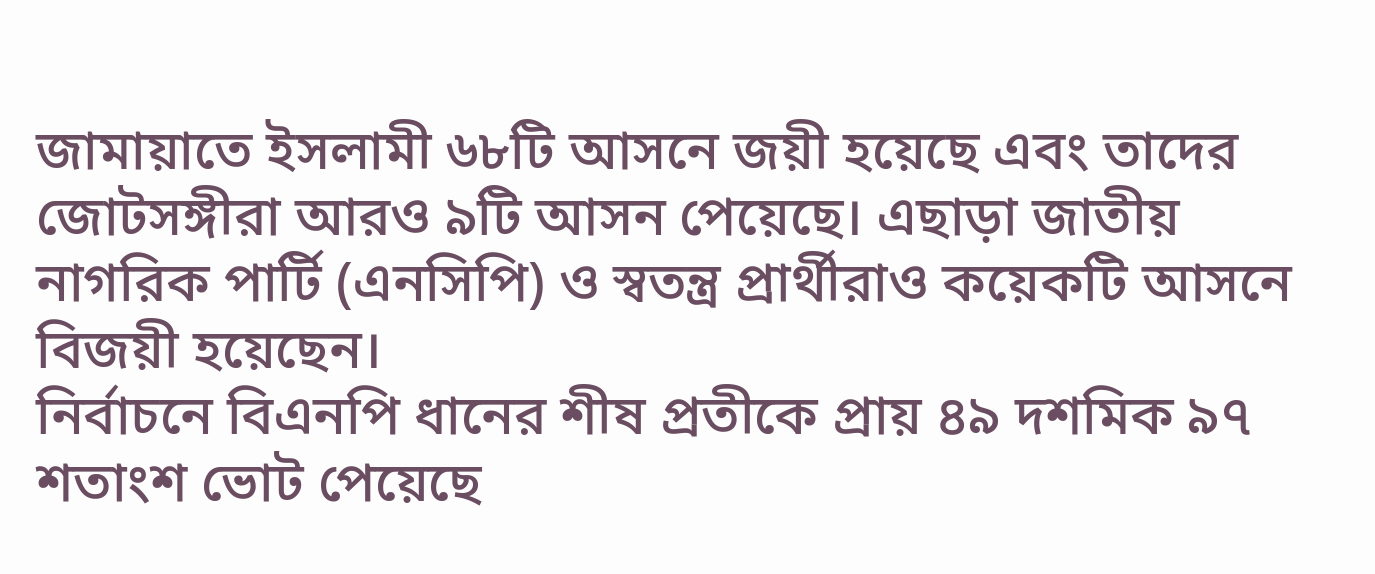জামায়াতে ইসলামী ৬৮টি আসনে জয়ী হয়েছে এবং তাদের জোটসঙ্গীরা আরও ৯টি আসন পেয়েছে। এছাড়া জাতীয় নাগরিক পার্টি (এনসিপি) ও স্বতন্ত্র প্রার্থীরাও কয়েকটি আসনে বিজয়ী হয়েছেন।
নির্বাচনে বিএনপি ধানের শীষ প্রতীকে প্রায় ৪৯ দশমিক ৯৭ শতাংশ ভোট পেয়েছে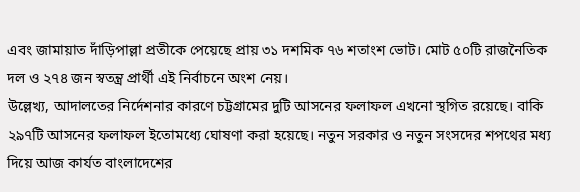এবং জামায়াত দাঁড়িপাল্লা প্রতীকে পেয়েছে প্রায় ৩১ দশমিক ৭৬ শতাংশ ভোট। মোট ৫০টি রাজনৈতিক দল ও ২৭৪ জন স্বতন্ত্র প্রার্থী এই নির্বাচনে অংশ নেয়।
উল্লেখ্য, আদালতের নির্দেশনার কারণে চট্টগ্রামের দুটি আসনের ফলাফল এখনো স্থগিত রয়েছে। বাকি ২৯৭টি আসনের ফলাফল ইতোমধ্যে ঘোষণা করা হয়েছে। নতুন সরকার ও নতুন সংসদের শপথের মধ্য দিয়ে আজ কার্যত বাংলাদেশের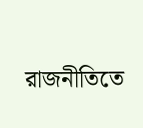রাজনীতিতে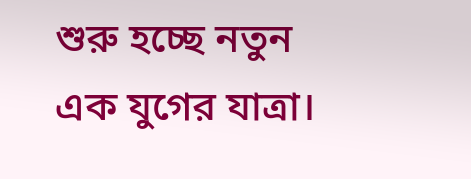শুরু হচ্ছে নতুন এক যুগের যাত্রা।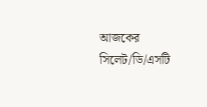আজকের সিলেট/ডি/এসটি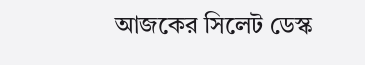আজকের সিলেট ডেস্ক